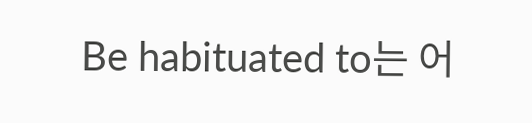Be habituated to는 어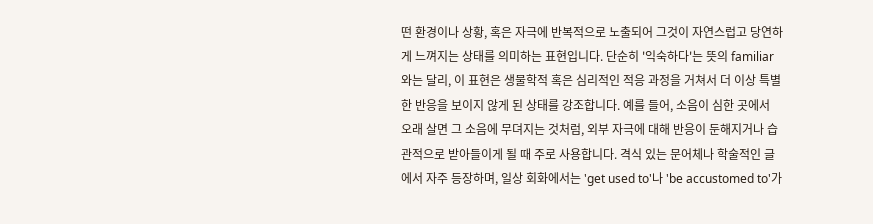떤 환경이나 상황, 혹은 자극에 반복적으로 노출되어 그것이 자연스럽고 당연하게 느껴지는 상태를 의미하는 표현입니다. 단순히 '익숙하다'는 뜻의 familiar와는 달리, 이 표현은 생물학적 혹은 심리적인 적응 과정을 거쳐서 더 이상 특별한 반응을 보이지 않게 된 상태를 강조합니다. 예를 들어, 소음이 심한 곳에서 오래 살면 그 소음에 무뎌지는 것처럼, 외부 자극에 대해 반응이 둔해지거나 습관적으로 받아들이게 될 때 주로 사용합니다. 격식 있는 문어체나 학술적인 글에서 자주 등장하며, 일상 회화에서는 'get used to'나 'be accustomed to'가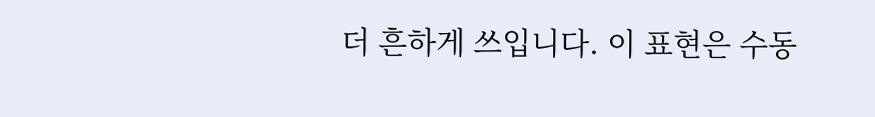더 흔하게 쓰입니다. 이 표현은 수동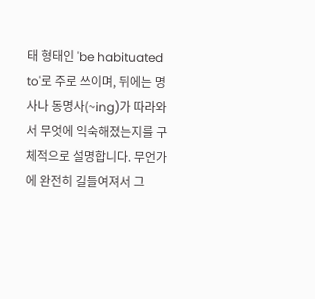태 형태인 'be habituated to'로 주로 쓰이며, 뒤에는 명사나 동명사(~ing)가 따라와서 무엇에 익숙해졌는지를 구체적으로 설명합니다. 무언가에 완전히 길들여져서 그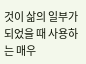것이 삶의 일부가 되었을 때 사용하는 매우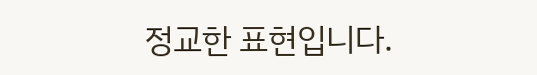정교한 표현입니다.